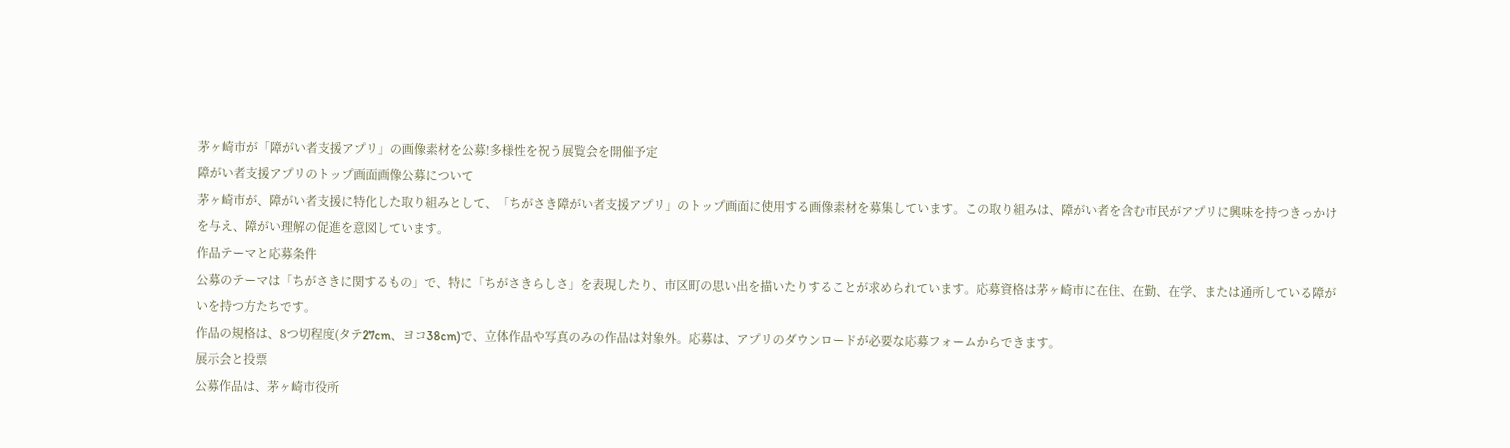茅ヶ崎市が「障がい者支援アプリ」の画像素材を公募!多様性を祝う展覧会を開催予定
障がい者支援アプリのトップ画面画像公募について
茅ヶ崎市が、障がい者支援に特化した取り組みとして、「ちがさき障がい者支援アプリ」のトップ画面に使用する画像素材を募集しています。この取り組みは、障がい者を含む市民がアプリに興味を持つきっかけを与え、障がい理解の促進を意図しています。
作品テーマと応募条件
公募のテーマは「ちがさきに関するもの」で、特に「ちがさきらしさ」を表現したり、市区町の思い出を描いたりすることが求められています。応募資格は茅ヶ崎市に在住、在勤、在学、または通所している障がいを持つ方たちです。
作品の規格は、8つ切程度(タテ27cm、ヨコ38cm)で、立体作品や写真のみの作品は対象外。応募は、アプリのダウンロードが必要な応募フォームからできます。
展示会と投票
公募作品は、茅ヶ崎市役所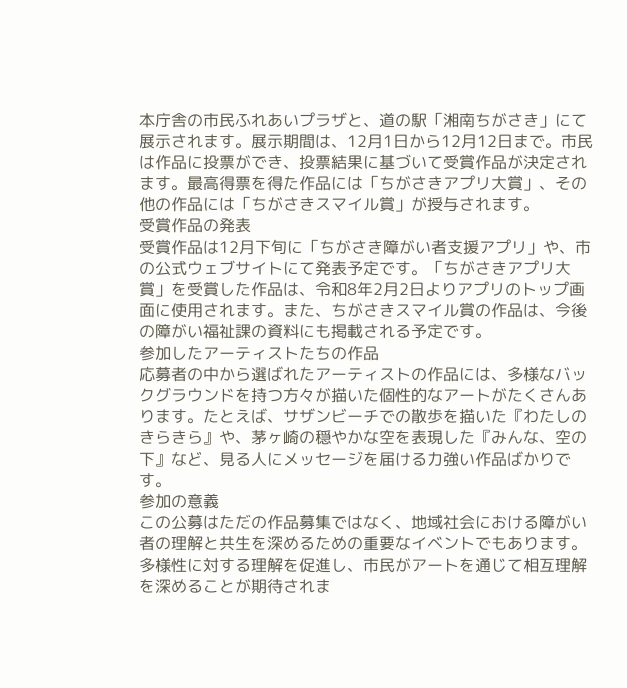本庁舎の市民ふれあいプラザと、道の駅「湘南ちがさき」にて展示されます。展示期間は、12月1日から12月12日まで。市民は作品に投票ができ、投票結果に基づいて受賞作品が決定されます。最高得票を得た作品には「ちがさきアプリ大賞」、その他の作品には「ちがさきスマイル賞」が授与されます。
受賞作品の発表
受賞作品は12月下旬に「ちがさき障がい者支援アプリ」や、市の公式ウェブサイトにて発表予定です。「ちがさきアプリ大賞」を受賞した作品は、令和8年2月2日よりアプリのトップ画面に使用されます。また、ちがさきスマイル賞の作品は、今後の障がい福祉課の資料にも掲載される予定です。
参加したアーティストたちの作品
応募者の中から選ばれたアーティストの作品には、多様なバックグラウンドを持つ方々が描いた個性的なアートがたくさんあります。たとえば、サザンビーチでの散歩を描いた『わたしのきらきら』や、茅ヶ崎の穏やかな空を表現した『みんな、空の下』など、見る人にメッセージを届ける力強い作品ばかりです。
参加の意義
この公募はただの作品募集ではなく、地域社会における障がい者の理解と共生を深めるための重要なイベントでもあります。多様性に対する理解を促進し、市民がアートを通じて相互理解を深めることが期待されま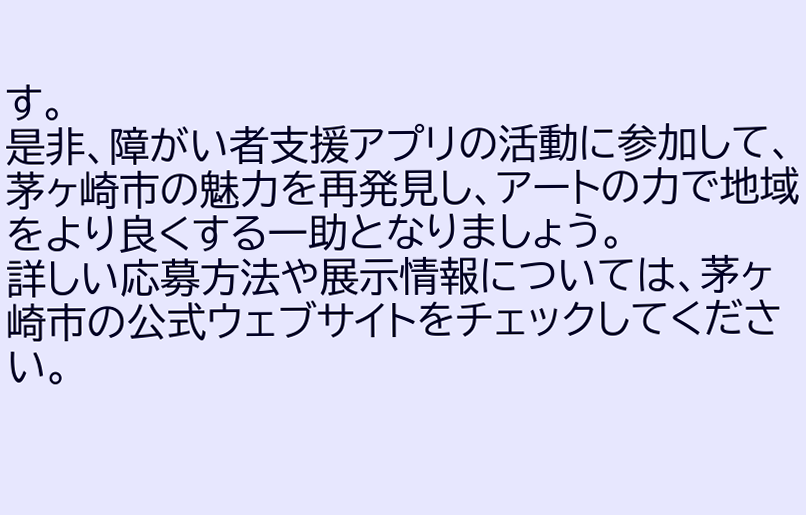す。
是非、障がい者支援アプリの活動に参加して、茅ヶ崎市の魅力を再発見し、アートの力で地域をより良くする一助となりましょう。
詳しい応募方法や展示情報については、茅ヶ崎市の公式ウェブサイトをチェックしてください。